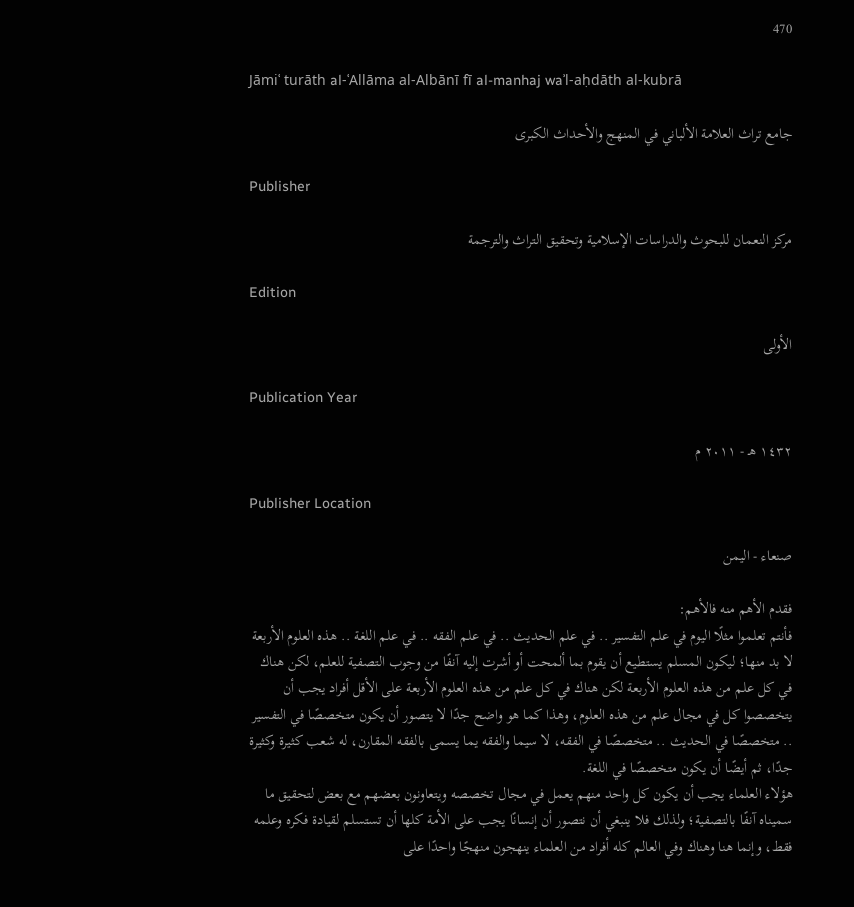470

Jāmiʿ turāth al-ʿAllāma al-Albānī fī al-manhaj waʾl-aḥdāth al-kubrā

جامع تراث العلامة الألباني في المنهج والأحداث الكبرى

Publisher

مركز النعمان للبحوث والدراسات الإسلامية وتحقيق التراث والترجمة

Edition

الأولى

Publication Year

١٤٣٢ هـ - ٢٠١١ م

Publisher Location

صنعاء - اليمن

فقدم الأهم منه فالأهم:
فأنتم تعلموا مثلًا اليوم في علم التفسير .. في علم الحديث .. في علم الفقه .. في علم اللغة .. هذه العلوم الأربعة لا بد منها؛ ليكون المسلم يستطيع أن يقوم بما ألمحت أو أشرت إليه آنفًا من وجوب التصفية للعلم، لكن هناك في كل علم من هذه العلوم الأربعة لكن هناك في كل علم من هذه العلوم الأربعة على الأقل أفراد يجب أن يتخصصوا كل في مجال علم من هذه العلوم، وهذا كما هو واضح جدًا لا يتصور أن يكون متخصصًا في التفسير .. متخصصًا في الحديث .. متخصصًا في الفقه، لا سيما والفقه يما يسمى بالفقه المقارن، له شعب كثيرة وكثيرة جدًا، ثم أيضًا أن يكون متخصصًا في اللغة.
هؤلاء العلماء يجب أن يكون كل واحد منهم يعمل في مجال تخصصه ويتعاونون بعضهم مع بعض لتحقيق ما سميناه آنفًا بالتصفية؛ ولذلك فلا ينبغي أن نتصور أن إنسانًا يجب على الأمة كلها أن تستسلم لقيادة فكره وعلمه فقط، وإنما هنا وهناك وفي العالم كله أفراد من العلماء ينهجون منهجًا واحدًا على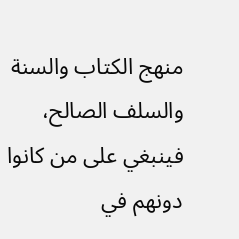منهج الكتاب والسنة والسلف الصالح، فينبغي على من كانوا دونهم في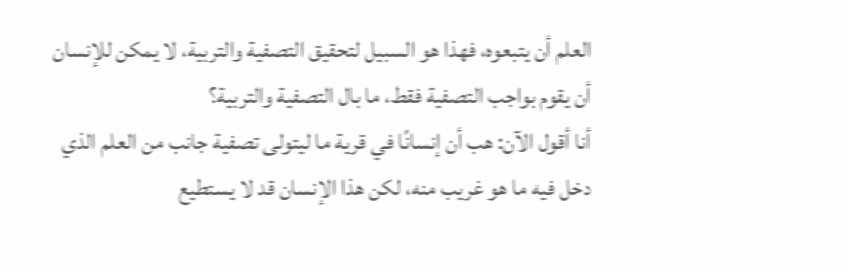العلم أن يتبعوه، فهذا هو السبيل لتحقيق التصفية والتربية، لا يمكن للإنسان أن يقوم بواجب التصفية فقط، ما بال التصفية والتربية؟
أنا أقول الآن: هب أن إنسانًا في قرية ما ليتولى تصفية جانب من العلم الذي دخل فيه ما هو غريب منه، لكن هذا الإنسان قد لا يستطيع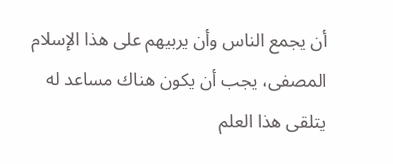أن يجمع الناس وأن يربيهم على هذا الإسلام المصفى، يجب أن يكون هناك مساعد له يتلقى هذا العلم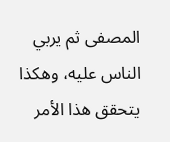المصفى ثم يربي الناس عليه، وهكذا يتحقق هذا الأمر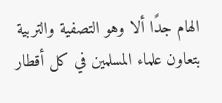الهام جدًا ألا وهو التصفية والتربية بتعاون علماء المسلمين في كل أقطار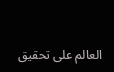العالم على تحقيق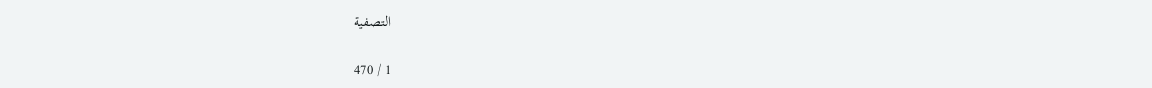التصفية

1 / 470